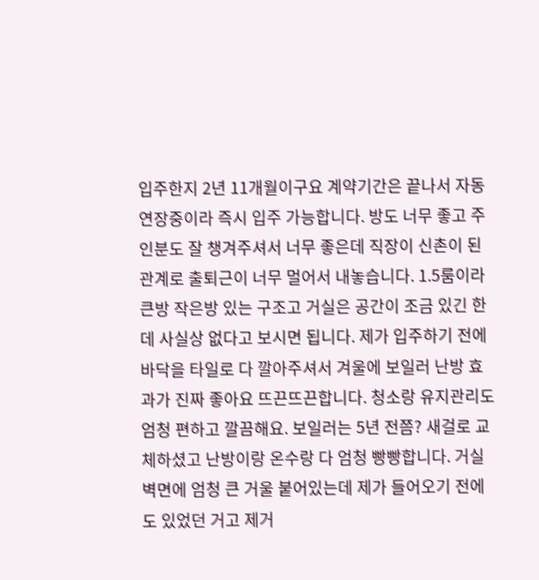입주한지 2년 11개월이구요 계약기간은 끝나서 자동 연장중이라 즉시 입주 가능합니다. 방도 너무 좋고 주인분도 잘 챙겨주셔서 너무 좋은데 직장이 신촌이 된 관계로 출퇴근이 너무 멀어서 내놓습니다. 1.5룸이라 큰방 작은방 있는 구조고 거실은 공간이 조금 있긴 한데 사실상 없다고 보시면 됩니다. 제가 입주하기 전에 바닥을 타일로 다 깔아주셔서 겨울에 보일러 난방 효과가 진짜 좋아요 뜨끈뜨끈합니다. 청소랑 유지관리도 엄청 편하고 깔끔해요. 보일러는 5년 전쯤? 새걸로 교체하셨고 난방이랑 온수랑 다 엄청 빵빵합니다. 거실 벽면에 엄청 큰 거울 붙어있는데 제가 들어오기 전에도 있었던 거고 제거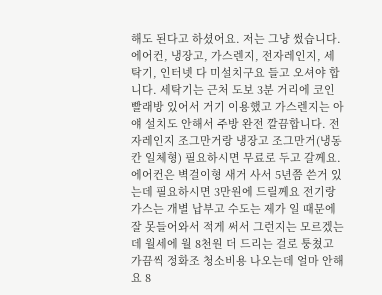해도 된다고 하셨어요. 저는 그냥 썼습니다. 에어컨, 냉장고, 가스렌지, 전자레인지, 세탁기, 인터넷 다 미설치구요 들고 오셔야 합니다. 세탁기는 근처 도보 3분 거리에 코인빨래방 있어서 거기 이용했고 가스렌지는 아얘 설치도 안해서 주방 완전 깔끔합니다. 전자레인지 조그만거랑 냉장고 조그만거(냉동칸 일체형) 필요하시면 무료로 두고 갈께요. 에어컨은 벽걸이형 새거 사서 5년쯤 쓴거 있는데 필요하시면 3만원에 드릴께요 전기랑 가스는 개별 납부고 수도는 제가 일 때문에 잘 못들어와서 적게 써서 그런지는 모르겠는데 월세에 월 8천원 더 드리는 걸로 퉁쳤고 가끔씩 정화조 청소비용 나오는데 얼마 안해요 8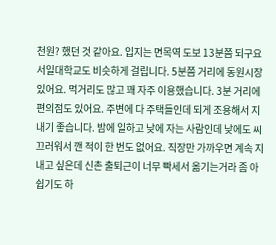천원? 했던 것 같아요. 입지는 면목역 도보 13분쯤 되구요 서일대학교도 비슷하게 걸립니다. 5분쯤 거리에 동원시장 있어요. 먹거리도 많고 꽤 자주 이용했습니다. 3분 거리에 편의점도 있어요. 주변에 다 주택들인데 되게 조용해서 지내기 좋습니다. 밤에 일하고 낮에 자는 사람인데 낮에도 씨끄러워서 깬 적이 한 번도 없어요. 직장만 가까우면 계속 지내고 싶은데 신촌 출퇴근이 너무 빡세서 옮기는거라 좀 아쉽기도 하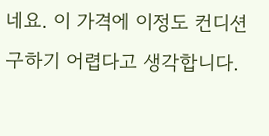네요. 이 가격에 이정도 컨디션 구하기 어렵다고 생각합니다.